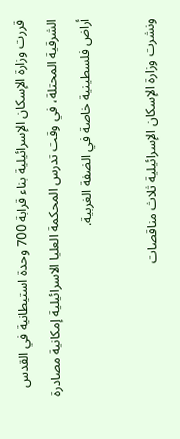قررت وزارة الإسكان الإسرائيلية بناء قرابة 700 وحدة استيطانية في القدس الشرقية المحتلة، في وقت تدرس المحكمة العليا الاسرائيلية إمكانية مصادرة أراض فلسطينية خاصة في الضفة الغربية.

ونشرت وزارة الإسكان الإسرائيلية ثلاث مناقصات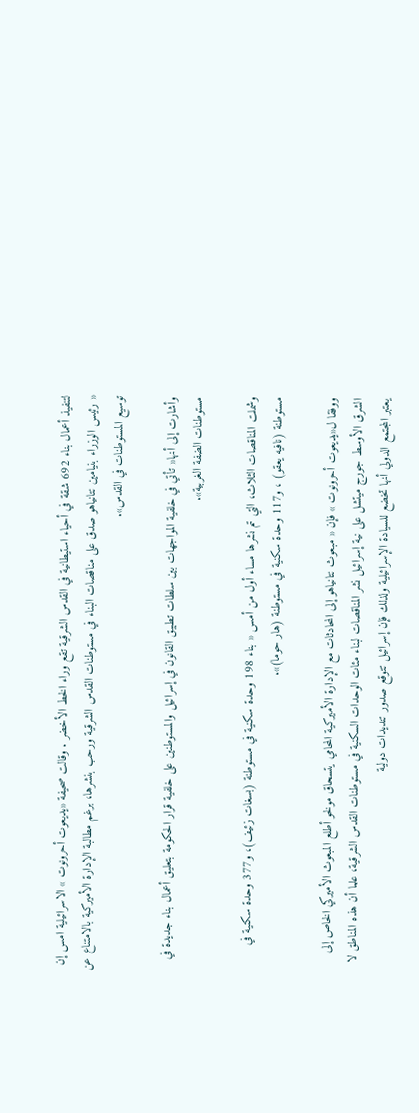لتنفيذ أعمال بناء 692 شقة في أحياء استيطانية في القدس الشرقية تقع وراء الخط الأخضر . وقالت صحيفة «يديعوت أحرونوت » الاسرائيلية امس إن « رئيس الوزراء بنيامين نتانياهو صدق على مناقصات البناء في مستوطنات القدس الشرقية ورحب بنشرها، برغم مطالبة الإدارة الأميركية بالامتناع عن توسيع المستوطنات في القدس».

وأشارت إلى أنها« تأتي في خلفية المواجهات بين سلطات تطبيق القانون في إسرائيل والمستوطنين على خلفية قرار الحكومة بتعليق أعمال بناء جديدة في مستوطنات الضفة الغربية».

وشملت المناقصات الثلاث، التي تم نشرها مساء أول من أمس « بناء 198 وحدة سكنية في مستوطنة (بسغات زئيف)، و377 وحدة سكنية في مستوطنة (نافيه يعقو) ، و117 وحدة سكنية في مستوطنة (هار حوما)».

ووفقا ل«يديعوت أحرونوت » فإن « مبعوث نتانياهو إلى المحادثات مع الإدارة الأميركية المحامي يتسحاق مولخو أطلع المبعوث الأميركي الخاص إلى الشرق الأوسط جورج ميتشل على نية إسرائيل نشر المناقصات لبناء مئات الوحدات السكنية في مستوطنات القدس الشرقية، علما أن هذه المناطق لا يعتبر المجتمع الدولي أنها تخضع للسيادة الإسرائيلية ولذلك فإن إسرائيل تتوقع صدور تنديدات دولية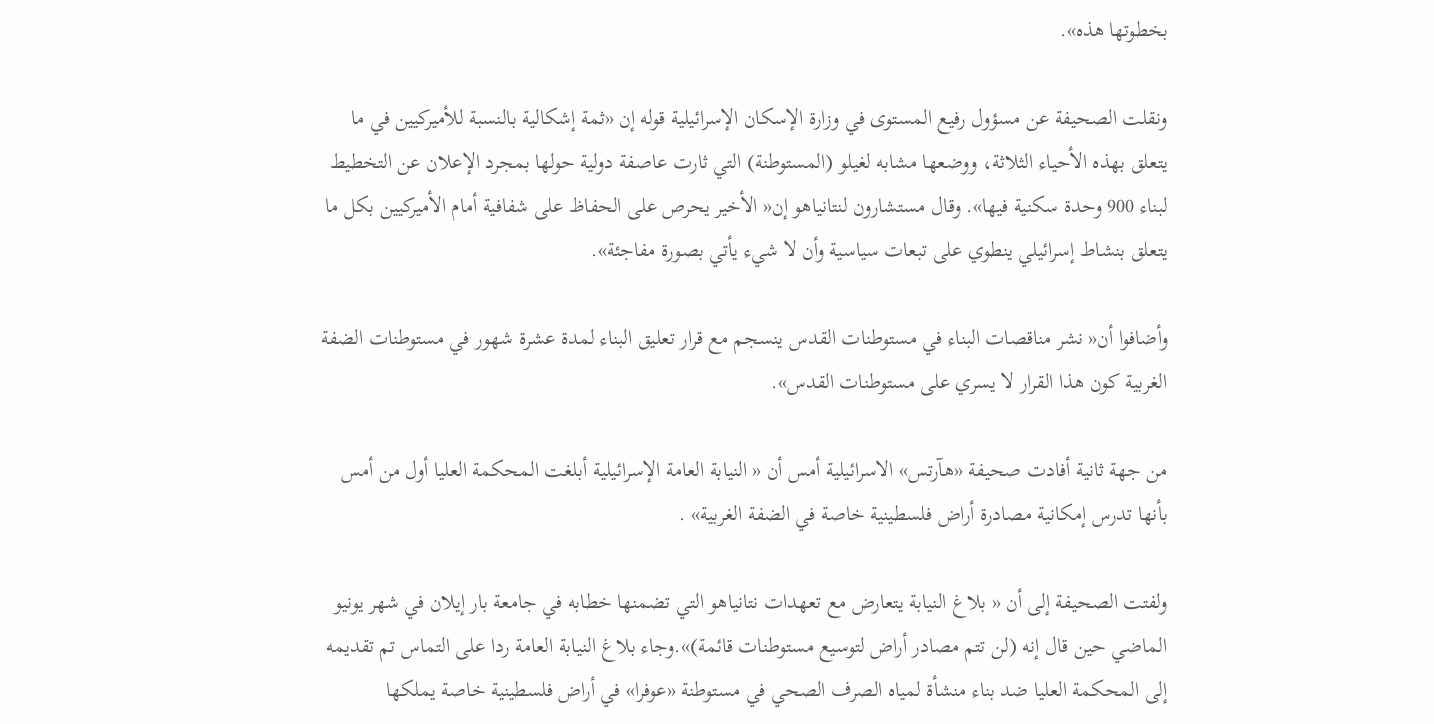بخطوتها هذه».

ونقلت الصحيفة عن مسؤول رفيع المستوى في وزارة الإسكان الإسرائيلية قوله إن «ثمة إشكالية بالنسبة للأميركيين في ما يتعلق بهذه الأحياء الثلاثة، ووضعها مشابه لغيلو (المستوطنة) التي ثارت عاصفة دولية حولها بمجرد الإعلان عن التخطيط لبناء 900 وحدة سكنية فيها». وقال مستشارون لنتانياهو إن« الأخير يحرص على الحفاظ على شفافية أمام الأميركيين بكل ما يتعلق بنشاط إسرائيلي ينطوي على تبعات سياسية وأن لا شيء يأتي بصورة مفاجئة».

وأضافوا أن« نشر مناقصات البناء في مستوطنات القدس ينسجم مع قرار تعليق البناء لمدة عشرة شهور في مستوطنات الضفة الغربية كون هذا القرار لا يسري على مستوطنات القدس».

من جهة ثانية أفادت صحيفة «هآرتس» الاسرائيلية أمس أن « النيابة العامة الإسرائيلية أبلغت المحكمة العليا أول من أمس بأنها تدرس إمكانية مصادرة أراض فلسطينية خاصة في الضفة الغربية» .

ولفتت الصحيفة إلى أن « بلاغ النيابة يتعارض مع تعهدات نتانياهو التي تضمنها خطابه في جامعة بار إيلان في شهر يونيو الماضي حين قال إنه (لن تتم مصادر أراض لتوسيع مستوطنات قائمة)».وجاء بلاغ النيابة العامة ردا على التماس تم تقديمه إلى المحكمة العليا ضد بناء منشأة لمياه الصرف الصحي في مستوطنة «عوفرا» في أراض فلسطينية خاصة يملكها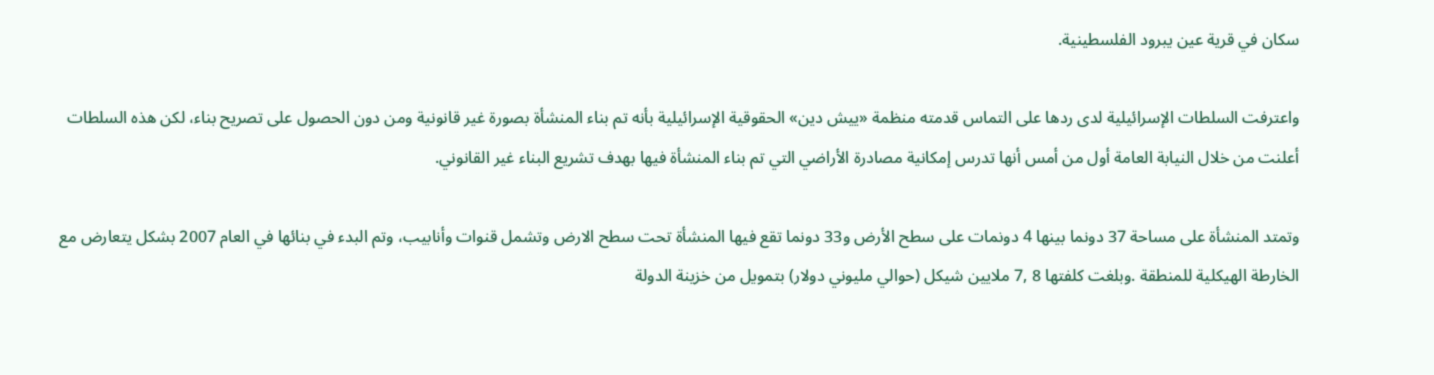سكان في قرية عين يبرود الفلسطينية.

واعترفت السلطات الإسرائيلية لدى ردها على التماس قدمته منظمة «ييش دين» الحقوقية الإسرائيلية بأنه تم بناء المنشأة بصورة غير قانونية ومن دون الحصول على تصريح بناء، لكن هذه السلطات أعلنت من خلال النيابة العامة أول من أمس أنها تدرس إمكانية مصادرة الأراضي التي تم بناء المنشأة فيها بهدف تشريع البناء غير القانوني.

وتمتد المنشأة على مساحة 37 دونما بينها 4 دونمات على سطح الأرض و33 دونما تقع فيها المنشأة تحت سطح الارض وتشمل قنوات وأنابيب، وتم البدء في بنائها في العام 2007 بشكل يتعارض مع الخارطة الهيكلية للمنطقة .وبلغت كلفتها 8 ,7 ملايين شيكل (حوالي مليوني دولار) بتمويل من خزينة الدولة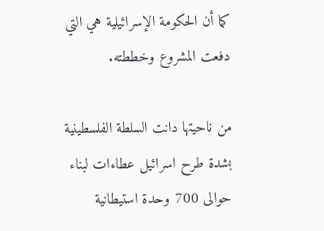كما أن الحكومة الإسرائيلية هي التي دفعت المشروع وخططته.

من ناحيتها دانت السلطة الفلسطينية بشدة طرح اسرائيل عطاءات لبناء حوالى 700 وحدة استيطانية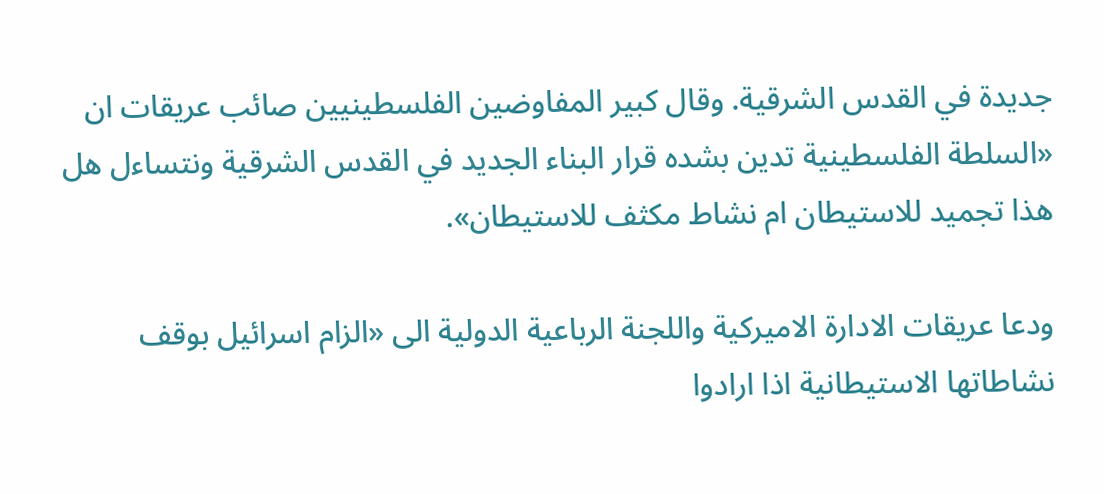جديدة في القدس الشرقية. وقال كبير المفاوضين الفلسطينيين صائب عريقات ان «السلطة الفلسطينية تدين بشده قرار البناء الجديد في القدس الشرقية ونتساءل هل هذا تجميد للاستيطان ام نشاط مكثف للاستيطان».

ودعا عريقات الادارة الاميركية واللجنة الرباعية الدولية الى «الزام اسرائيل بوقف نشاطاتها الاستيطانية اذا ارادوا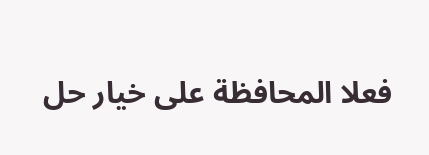فعلا المحافظة على خيار حل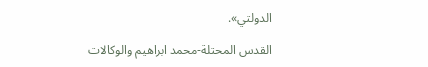الدولتي».

القدس المحتلة-محمد ابراهيم والوكالات